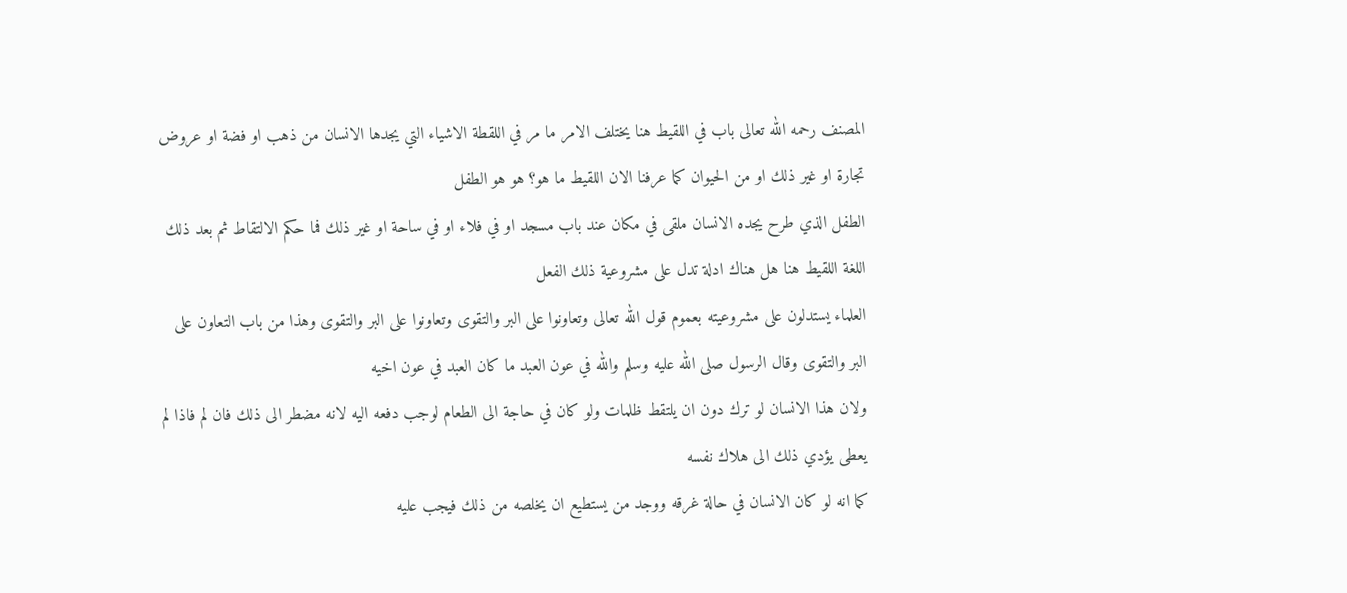المصنف رحمه الله تعالى باب في اللقيط هنا يختلف الامر ما مر في اللقطة الاشياء التي يجدها الانسان من ذهب او فضة او عروض تجارة او غير ذلك او من الحيوان كما عرفنا الان اللقيط ما هو؟ هو هو الطفل
الطفل الذي طرح يجده الانسان ملقى في مكان عند باب مسجد او في فلاء او في ساحة او غير ذلك فما حكم الالتقاط ثم بعد ذلك اللغة اللقيط هنا هل هناك ادلة تدل على مشروعية ذلك الفعل
العلماء يستدلون على مشروعيته بعموم قول الله تعالى وتعاونوا على البر والتقوى وتعاونوا على البر والتقوى وهذا من باب التعاون على البر والتقوى وقال الرسول صلى الله عليه وسلم والله في عون العبد ما كان العبد في عون اخيه
ولان هذا الانسان لو ترك دون ان يلتقط ظلمات ولو كان في حاجة الى الطعام لوجب دفعه اليه لانه مضطر الى ذلك فان لم فاذا لم يعطى يؤدي ذلك الى هلاك نفسه
كما انه لو كان الانسان في حالة غرقه ووجد من يستطيع ان يخلصه من ذلك فيجب عليه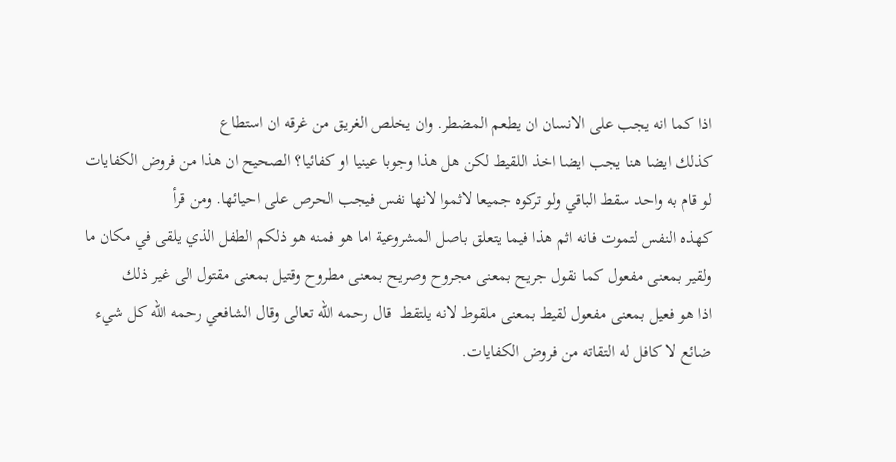اذا كما انه يجب على الانسان ان يطعم المضطر. وان يخلص الغريق من غرقه ان استطاع
كذلك ايضا هنا يجب ايضا اخذ اللقيط لكن هل هذا وجوبا عينيا او كفائيا؟ الصحيح ان هذا من فروض الكفايات لو قام به واحد سقط الباقي ولو تركوه جميعا لاثموا لانها نفس فيجب الحرص على احيائها. ومن قرأ
كهذه النفس لتموت فانه اثم هذا فيما يتعلق باصل المشروعية اما هو فمنه هو ذلكم الطفل الذي يلقى في مكان ما ولقير بمعنى مفعول كما نقول جريح بمعنى مجروح وصريح بمعنى مطروح وقتيل بمعنى مقتول الى غير ذلك
اذا هو فعيل بمعنى مفعول لقيط بمعنى ملقوط لانه يلتقط  قال رحمه الله تعالى وقال الشافعي رحمه الله كل شيء ضائع لا كافل له التقاته من فروض الكفايات.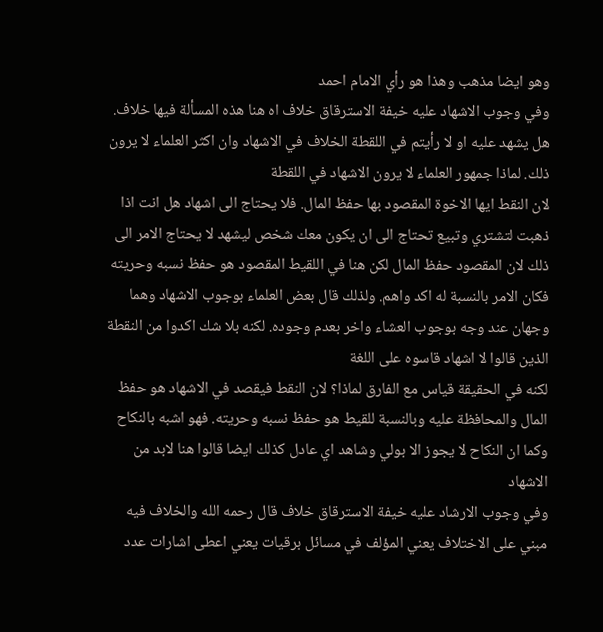وهو ايضا مذهب وهذا هو رأي الامام احمد
وفي وجوب الاشهاد عليه خيفة الاسترقاق خلاف اه هنا هذه المسألة فيها خلاف. هل يشهد عليه او لا رأيتم في اللقطة الخلاف في الاشهاد وان اكثر العلماء لا يرون ذلك. لماذا جمهور العلماء لا يرون الاشهاد في اللقطة
لان النقط ايها الاخوة المقصود بها حفظ المال. فلا يحتاج الى اشهاد هل انت اذا ذهبت لتشتري وتبيع تحتاج الى ان يكون معك شخص ليشهد لا يحتاج الامر الى ذلك لان المقصود حفظ المال لكن هنا في اللقيط المقصود هو حفظ نسبه وحريته
فكان الامر بالنسبة له اكد واهم. ولذلك قال بعض العلماء بوجوب الاشهاد وهما وجهان عند وجه بوجوب العشاء واخر بعدم وجوده. لكنه بلا شك اكدوا من النقطة الذين قالوا لا اشهاد قاسوه على اللغة
لكنه في الحقيقة قياس مع الفارق لماذا؟ لان النقط فيقصد في الاشهاد هو حفظ المال والمحافظة عليه وبالنسبة للقيط هو حفظ نسبه وحريته. فهو اشبه بالنكاح وكما ان النكاح لا يجوز الا بولي وشاهد اي عادل كذلك ايضا قالوا هنا لابد من الاشهاد
وفي وجوب الارشاد عليه خيفة الاسترقاق خلاف قال رحمه الله والخلاف فيه مبني على الاختلاف يعني المؤلف في مسائل برقيات يعني اعطى اشارات عدد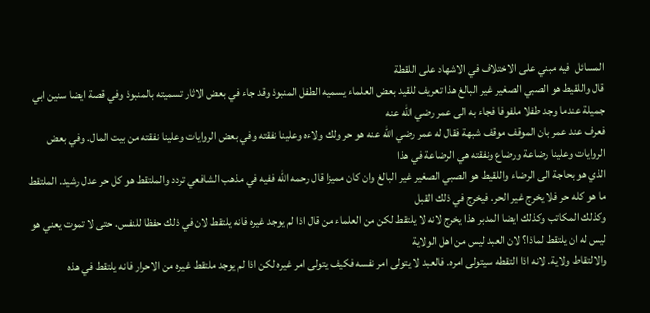المسائل  فيه مبني على الاختلاف في الاشهاد على اللقطة
قال واللقيط هو الصبي الصغير غير البالغ هذا تعريف للقيد بعض العلماء يسميه الطفل المنبوذ وقد جاء في بعض الاثار تسميته بالمنبوذ وفي قصة ايضا سنين ابي جميلة عندما وجد طفلا ملفوفا فجاء به الى عمر رضي الله عنه
فعرف عند عمر بان الموقف موقف شبهة فقال له عمر رضي الله عنه هو حر ولك ولاءه وعلينا نفقته وفي بعض الروايات وعلينا نفقته من بيت المال. وفي بعض الروايات وعلينا رضاعة ورضاع ونفقته هي الرضاعة في هذا
الذي هو بحاجة الى الرضاء واللقيط هو الصبي الصغير غير البالغ وان كان مميزا قال رحمه الله ففيه في مذهب الشافعي تردد والملتقط هو كل حر عدل رشيد. الملتقط ما هو كله حر فلا يخرج غير الحر. فيخرج في ذلك القبل
وكذلك المكاتب وكذلك ايضا المدبر هذا يخرج لانه لا يلتقط لكن من العلماء من قال اذا لم يوجد غيره فانه يلتقط لان في ذلك حفظا للنفس. حتى لا تموت يعني هو ليس له ان يلتقط لماذا؟ لان العبد ليس من اهل الولاية
والالتقاط ولاية. لانه اذا التقطه سيتولى امره. فالعبد لا يتولى امر نفسه فكيف يتولى امر غيره لكن اذا لم يوجد ملتقط غيره من الاحرار فانه يلتقط في هذه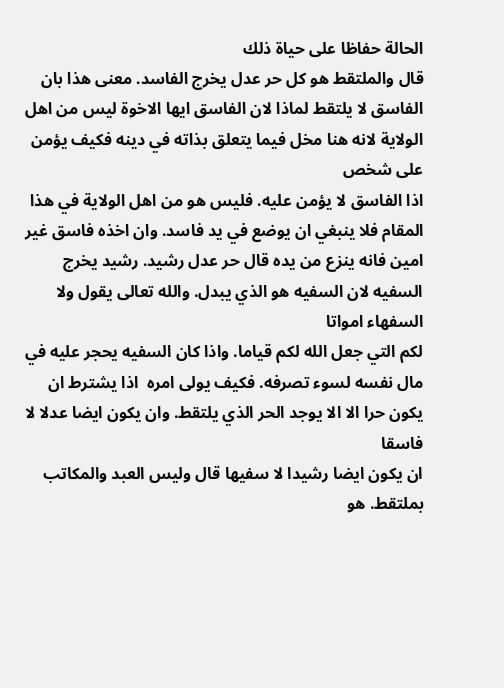الحالة حفاظا على حياة ذلك
قال والملتقط هو كل حر عدل يخرج الفاسد. معنى هذا بان الفاسق لا يلتقط لماذا لان الفاسق ايها الاخوة ليس من اهل الولاية لانه هنا مخل فيما يتعلق بذاته في دينه فكيف يؤمن على شخص
اذا الفاسق لا يؤمن عليه. فليس هو من اهل الولاية في هذا المقام فلا ينبغي ان يوضع في يد فاسد. وان اخذه فاسق غير امين فانه ينزع من يده قال حر عدل رشيد. رشيد يخرج السفيه لان السفيه هو الذي يبدل. والله تعالى يقول ولا السفهاء امواتا
لكم التي جعل الله لكم قياما. واذا كان السفيه يحجر عليه في مال نفسه لسوء تصرفه. فكيف يولى امره  اذا يشترط ان يكون حرا الا الا يوجد الحر الذي يلتقط. وان يكون ايضا عدلا لا فاسقا
ان يكون ايضا رشيدا لا سفيها قال وليس العبد والمكاتب بملتقط. هو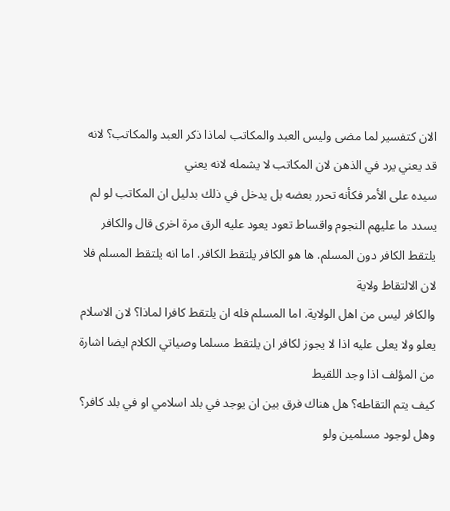الان كتفسير لما مضى وليس العبد والمكاتب لماذا ذكر العبد والمكاتب؟ لانه قد يعني يرد في الذهن لان المكاتب لا يشمله لانه يعني
سيده على الأمر فكأنه تحرر بعضه بل يدخل في ذلك بدليل ان المكاتب لو لم يسدد ما عليهم النجوم واقساط تعود يعود عليه الرق مرة اخرى قال والكافر يلتقط الكافر دون المسلم. ها هو الكافر يلتقط الكافر. اما انه يلتقط المسلم فلا لان الالتقاط ولاية
والكافر ليس من اهل الولاية. اما المسلم فله ان يلتقط كافرا لماذا؟ لان الاسلام يعلو ولا يعلى عليه اذا لا يجوز لكافر ان يلتقط مسلما وصياتي الكلام ايضا اشارة من المؤلف اذا وجد اللقيط
كيف يتم التقاطه؟ هل هناك فرق بين ان يوجد في بلد اسلامي او في بلد كافر؟ وهل لوجود مسلمين ولو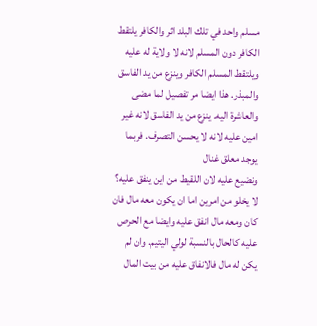مسلم واحد في تلك البلد اثر والكافر يلتقط الكافر دون المسلم لانه لا ولاية له عليه
ويلتقط المسلم الكافر وينزع من يد الفاسق والمبذر. هذا ايضا مر تفصيل لما مضى والعاشرة اليه. ينزع من يد الفاسق لانه غير امين عليه لانه لا يحسن التصرف. فربما يوجد معلق غنال
ونضيع عليه لان اللقيط من اين ينفق عليه؟ لا يخلو من امرين اما ان يكون معه مال فان كان ومعه مال انفق عليه وايضا مع الحرص عليه كالحال بالنسبة لولي اليتيم. وان لم يكن له مال فالانفاق عليه من بيت المال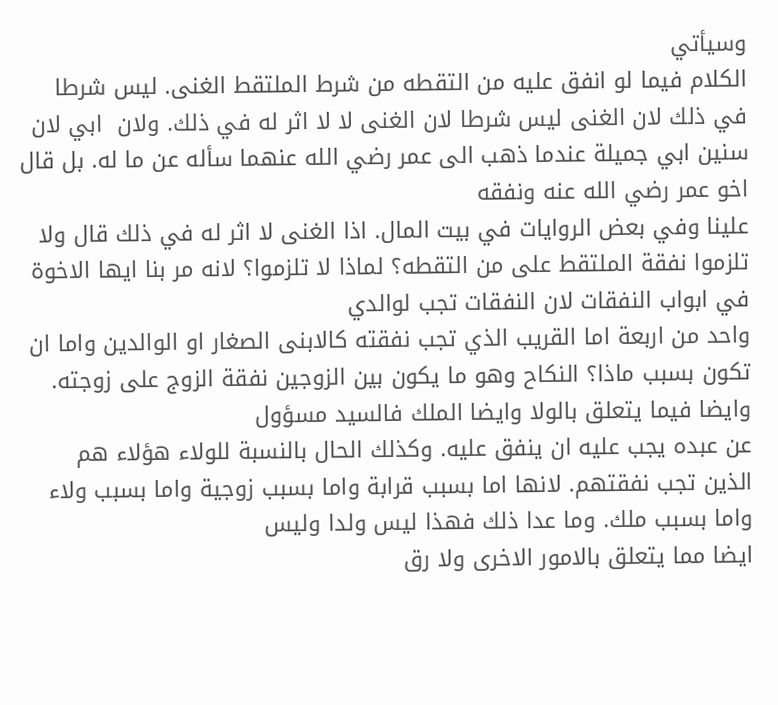وسيأتي
الكلام فيما لو انفق عليه من التقطه من شرط الملتقط الغنى. ليس شرطا في ذلك لان الغنى ليس شرطا لان الغنى لا لا اثر له في ذلك. ولان  ابي لان سنين ابي جميلة عندما ذهب الى عمر رضي الله عنهما سأله عن ما له. بل قال اخو عمر رضي الله عنه ونفقه
علينا وفي بعض الروايات في بيت المال. اذا الغنى لا اثر له في ذلك قال ولا تلزموا نفقة الملتقط على من التقطه؟ لماذا لا تلزموا؟ لانه مر بنا ايها الاخوة في ابواب النفقات لان النفقات تجب لوالدي
واحد من اربعة اما القريب الذي تجب نفقته كالابنى الصغار او الوالدين واما ان تكون بسبب ماذا؟ النكاح وهو ما يكون بين الزوجين نفقة الزوج على زوجته. وايضا فيما يتعلق بالولا وايضا الملك فالسيد مسؤول
عن عبده يجب عليه ان ينفق عليه. وكذلك الحال بالنسبة للولاء هؤلاء هم الذين تجب نفقتهم. لانها اما بسبب قرابة واما بسبب زوجية واما بسبب ولاء واما بسبب ملك. وما عدا ذلك فهذا ليس ولدا وليس
ايضا مما يتعلق بالامور الاخرى ولا رق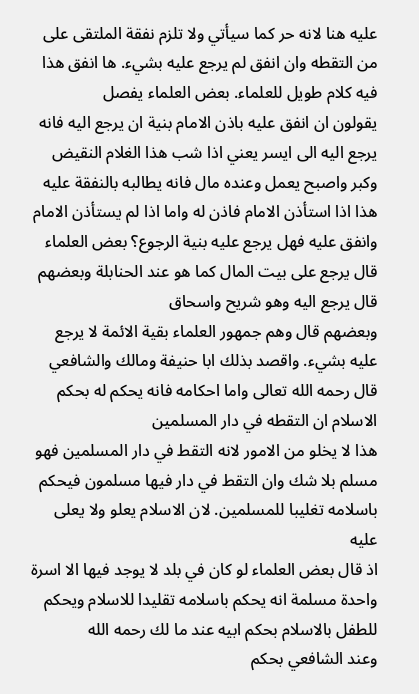عليه هنا لانه حر كما سيأتي ولا تلزم نفقة الملتقى على من التقطه وان انفق لم يرجع عليه بشيء. ها انفق هذا فيه كلام طويل للعلماء. بعض العلماء يفصل
يقولون ان انفق عليه باذن الامام بنية ان يرجع اليه فانه يرجع اليه الى ايسر يعني اذا شب هذا الغلام النقيض وكبر واصبح يعمل وعنده مال فانه يطالبه بالنفقة عليه
هذا اذا استأذن الامام فاذن له واما اذا لم يستأذن الامام وانفق عليه فهل يرجع عليه بنية الرجوع؟ بعض العلماء قال يرجع على بيت المال كما هو عند الحنابلة وبعضهم قال يرجع اليه وهو شريح واسحاق
وبعضهم قال وهم جمهور العلماء بقية الائمة لا يرجع عليه بشيء. واقصد بذلك ابا حنيفة ومالك والشافعي قال رحمه الله تعالى واما احكامه فانه يحكم له بحكم الاسلام ان التقطه في دار المسلمين
هذا لا يخلو من الامور لانه التقط في دار المسلمين فهو مسلم بلا شك وان التقط في دار فيها مسلمون فيحكم باسلامه تغليبا للمسلمين. لان الاسلام يعلو ولا يعلى عليه
اذ قال بعض العلماء لو كان في بلد لا يوجد فيها الا اسرة واحدة مسلمة انه يحكم باسلامه تقليدا للاسلام ويحكم للطفل بالاسلام بحكم ابيه عند ما لك رحمه الله
وعند الشافعي بحكم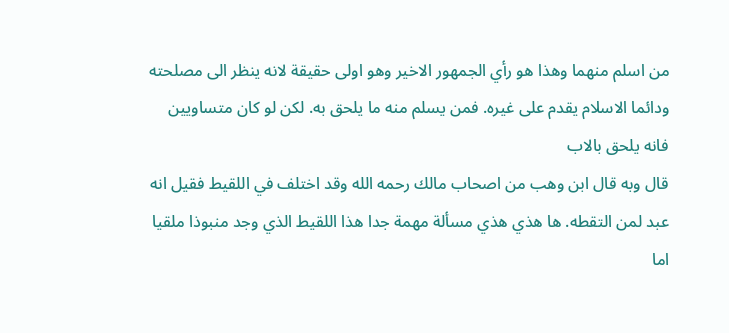من اسلم منهما وهذا هو رأي الجمهور الاخير وهو اولى حقيقة لانه ينظر الى مصلحته ودائما الاسلام يقدم على غيره. فمن يسلم منه ما يلحق به. لكن لو كان متساويين فانه يلحق بالاب
قال وبه قال ابن وهب من اصحاب مالك رحمه الله وقد اختلف في اللقيط فقيل انه عبد لمن التقطه. ها هذي هذي مسألة مهمة جدا هذا اللقيط الذي وجد منبوذا ملقيا
اما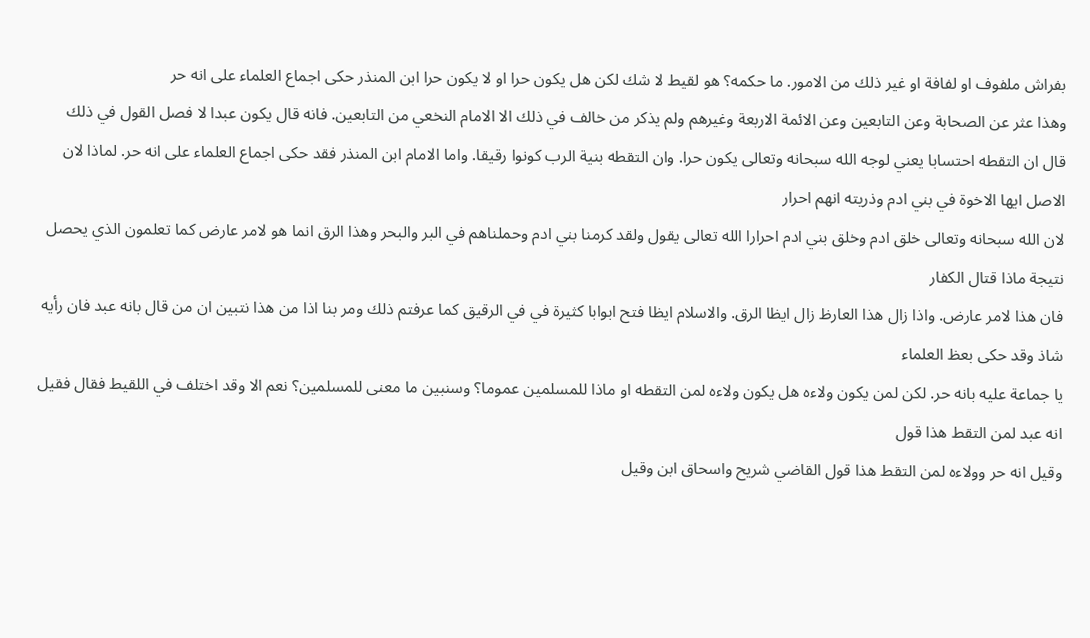بفراش ملفوف او لفافة او غير ذلك من الامور. ما حكمه؟ هو لقيط لا شك لكن هل يكون حرا او لا يكون حرا ابن المنذر حكى اجماع العلماء على انه حر
وهذا عثر عن الصحابة وعن التابعين وعن الائمة الاربعة وغيرهم ولم يذكر من خالف في ذلك الا الامام النخعي من التابعين. فانه قال يكون عبدا لا فصل القول في ذلك
قال ان التقطه احتسابا يعني لوجه الله سبحانه وتعالى يكون حرا. وان التقطه بنية الرب كونوا رقيقا. واما الامام ابن المنذر فقد حكى اجماع العلماء على انه حر. لماذا لان الاصل ايها الاخوة في بني ادم وذريته انهم احرار
لان الله سبحانه وتعالى خلق ادم وخلق بني ادم احرارا الله تعالى يقول ولقد كرمنا بني ادم وحملناهم في البر والبحر وهذا الرق انما هو لامر عارض كما تعلمون الذي يحصل نتيجة ماذا قتال الكفار
فان هذا لامر عارض. واذا زال هذا العارظ زال ايظا الرق. والاسلام ايظا فتح ابوابا كثيرة في في الرقيق كما عرفتم ذلك ومر بنا اذا من هذا نتبين ان من قال بانه عبد فان رأيه شاذ وقد حكى بعظ العلماء
يا جماعة عليه بانه حر. لكن لمن يكون ولاءه هل يكون ولاءه لمن التقطه او ماذا للمسلمين عموما؟ وسنبين ما معنى للمسلمين؟ نعم الا وقد اختلف في اللقيط فقال فقيل انه عبد لمن التقط هذا قول
وقيل انه حر وولاءه لمن التقط هذا قول القاضي شريح واسحاق ابن وقيل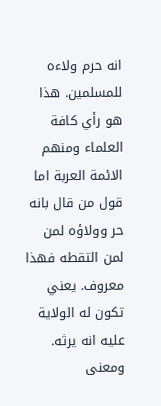انه حرم ولاءه للمسلمين. هذا هو رأي كافة العلماء ومنهم الائمة العربة اما قول من قال بانه حر وولاؤه لمن لمن التقطه فهذا معروف. يعني تكون له الولاية عليه انه يرثه. ومعنى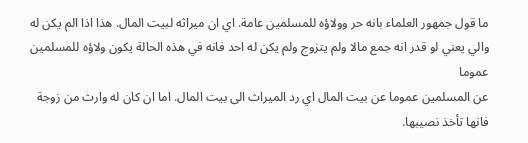ما قول جمهور العلماء بانه حر وولاؤه للمسلمين عامة. اي ان ميراثه لبيت المال. هذا اذا الم يكن له والي يعني لو قدر انه جمع مالا ولم يتزوج ولم يكن له احد فانه في هذه الحالة يكون ولاؤه للمسلمين عموما
عن المسلمين عموما عن بيت المال اي رد الميراث الى بيت المال. اما ان كان له وارث من زوجة فانها تأخذ نصيبها.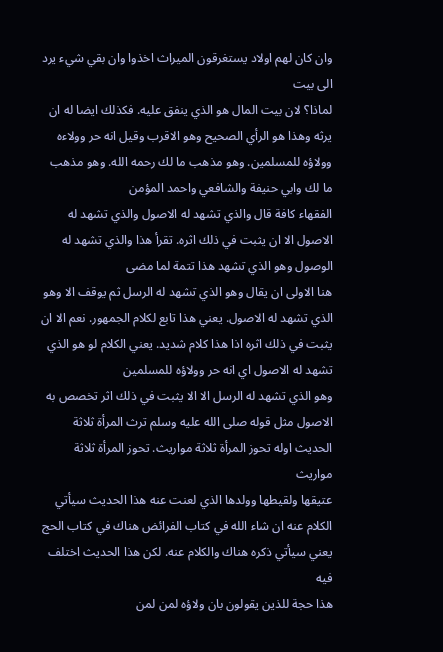وان كان لهم اولاد يستغرقون الميراث اخذوا وان بقي شيء يرد الى بيت
لماذا؟ لان بيت المال هو الذي ينفق عليه. فكذلك ايضا له ان يرثه وهذا هو الرأي الصحيح وهو الاقرب وقيل انه حر وولاءه وولاؤه للمسلمين. وهو مذهب ما لك رحمه الله. وهو مذهب ما لك وابي حنيفة والشافعي واحمد المؤمن
الفقهاء كافة قال والذي تشهد له الاصول والذي تشهد له الاصول الا ان يثبت في ذلك اثره. تقرأ هذا والذي تشهد له الوصول وهو الذي تشهد هذا تتمة لما مضى
هنا الاولى ان يقال وهو الذي تشهد له الرسل ثم يوقف الا وهو الذي تشهد له الاصول. يعني هذا تابع لكلام الجمهور. نعم الا ان يثبت في ذلك اثره اذا هذا كلام شديد. يعني الكلام لو هو الذي تشهد له الاصول اي انه حر وولاؤه للمسلمين
وهو الذي تشهد له الرسل الا الا يثبت في ذلك اثر تخصص به الاصول مثل قوله صلى الله عليه وسلم ترث المرأة ثلاثة الحديث اوله تحوز المرأة ثلاثة مواريث. تحوز المرأة ثلاثة مواريث
عتيقها ولقيطها وولدها الذي لعنت عنه هذا الحديث سيأتي الكلام عنه ان شاء الله في كتاب الفرائض هناك في كتاب الحج يعني سيأتي ذكره هناك والكلام عنه. لكن هذا الحديث اختلف فيه
هذا حجة للذين يقولون بان ولاؤه لمن لمن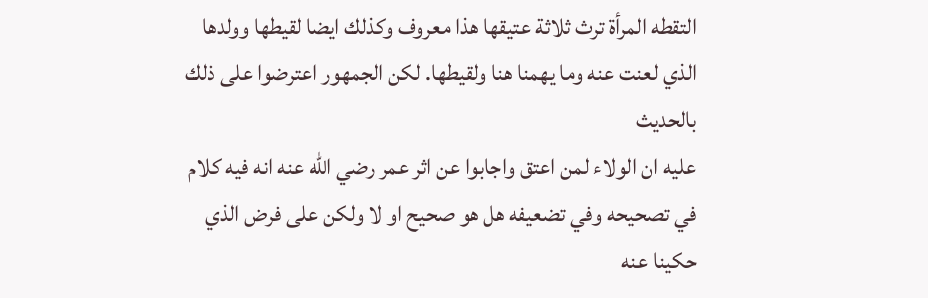التقطه المرأة ترث ثلاثة عتيقها هذا معروف وكذلك ايضا لقيطها وولدها الذي لعنت عنه وما يهمنا هنا ولقيطها. لكن الجمهور اعترضوا على ذلك بالحديث
عليه ان الولاء لمن اعتق واجابوا عن اثر عمر رضي الله عنه انه فيه كلام في تصحيحه وفي تضعيفه هل هو صحيح او لا ولكن على فرض الذي حكينا عنه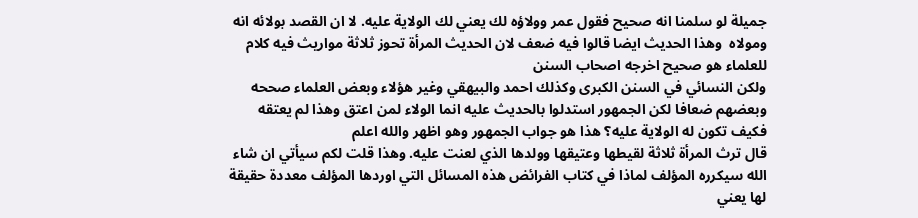جميلة لو سلمنا انه صحيح فقول عمر وولاؤه لك يعني لك الولاية عليه. لا ان القصد بولائه انه ومولاه  وهذا الحديث ايضا قالوا فيه ضعف لان الحديث المرأة تحوز ثلاثة مواريث فيه كلام للعلماء هو صحيح اخرجه اصحاب السنن
ولكن النسائي في السنن الكبرى وكذلك احمد والبيهقي وغير هؤلاء وبعض العلماء صححه وبعضهم ضعافا لكن الجمهور استدلوا بالحديث عليه انما الولاء لمن اعتق وهذا لم يعتقه فكيف تكون له الولاية عليه؟ هذا هو جواب الجمهور وهو اظهر والله اعلم
قال ترث المرأة ثلاثة لقيطها وعتيقها وولدها الذي لعنت عليه. وهذا قلت لكم سيأتي ان شاء الله سيكرره المؤلف لماذا في كتاب الفرائض هذه المسائل التي اوردها المؤلف معددة حقيقة لها يعني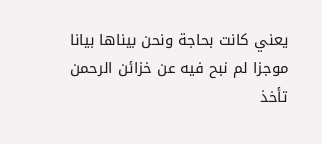يعني كانت بحاجة ونحن بيناها بيانا موجزا لم نبح فيه عن خزائن الرحمن تأخذ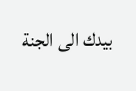بيدك الى الجنة